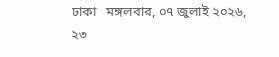ঢাকা   মঙ্গলবার, ০৭ জুলাই ২০২৬, ২৩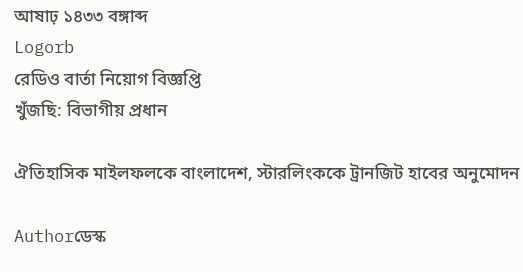আষাঢ় ১৪৩৩ বঙ্গাব্দ
Logorb
রেডিও বার্তা নিয়োগ বিজ্ঞপ্তি
খুঁজছি: বিভাগীয় প্রধান

ঐতিহাসিক মাইলফলকে বাংলাদেশ, স্টারলিংককে ট্রানজিট হাবের অনুমোদন

Authorডেস্ক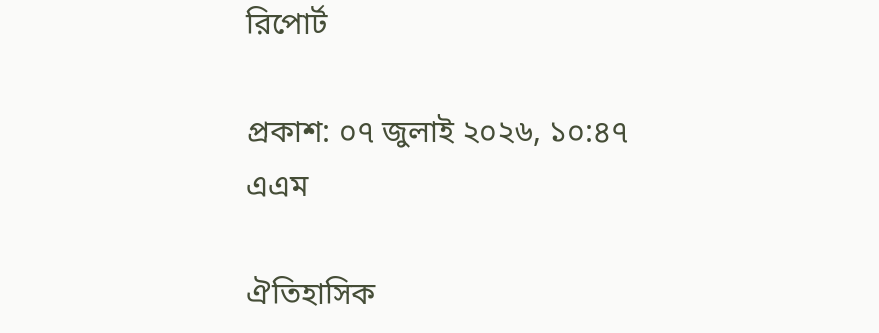রিপোর্ট

প্রকাশ: ০৭ জুলাই ২০২৬, ১০:৪৭ এএম

ঐতিহাসিক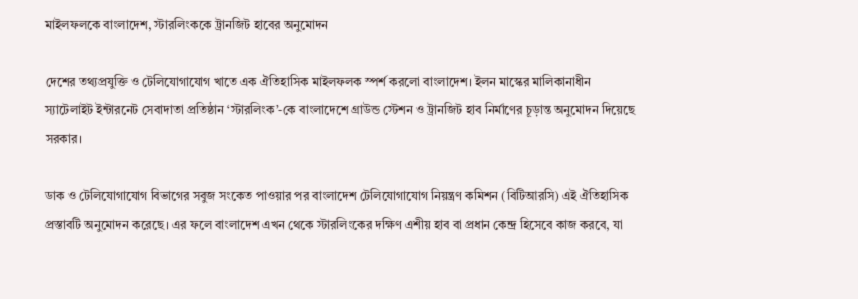মাইলফলকে বাংলাদেশ, স্টারলিংককে ট্রানজিট হাবের অনুমোদন

দেশের তথ্যপ্রযুক্তি ও টেলিযোগাযোগ খাতে এক ঐতিহাসিক মাইলফলক স্পর্শ করলো বাংলাদেশ। ইলন মাস্কের মালিকানাধীন স্যাটেলাইট ইন্টারনেট সেবাদাতা প্রতিষ্ঠান ‘স্টারলিংক’-কে বাংলাদেশে গ্রাউন্ড স্টেশন ও ট্রানজিট হাব নির্মাণের চূড়ান্ত অনুমোদন দিয়েছে সরকার।

ডাক ও টেলিযোগাযোগ বিভাগের সবুজ সংকেত পাওয়ার পর বাংলাদেশ টেলিযোগাযোগ নিয়ন্ত্রণ কমিশন (বিটিআরসি) এই ঐতিহাসিক প্রস্তাবটি অনুমোদন করেছে। এর ফলে বাংলাদেশ এখন থেকে স্টারলিংকের দক্ষিণ এশীয় হাব বা প্রধান কেন্দ্র হিসেবে কাজ করবে, যা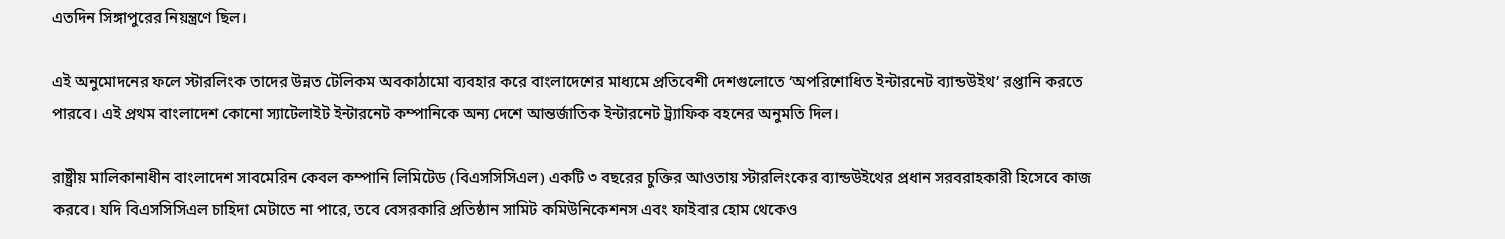এতদিন সিঙ্গাপুরের নিয়ন্ত্রণে ছিল।

এই অনুমোদনের ফলে স্টারলিংক তাদের উন্নত টেলিকম অবকাঠামো ব্যবহার করে বাংলাদেশের মাধ্যমে প্রতিবেশী দেশগুলোতে ‘অপরিশোধিত ইন্টারনেট ব্যান্ডউইথ’ রপ্তানি করতে পারবে। এই প্রথম বাংলাদেশ কোনো স্যাটেলাইট ইন্টারনেট কম্পানিকে অন্য দেশে আন্তর্জাতিক ইন্টারনেট ট্র্যাফিক বহনের অনুমতি দিল।

রাষ্ট্রীয় মালিকানাধীন বাংলাদেশ সাবমেরিন কেবল কম্পানি লিমিটেড (বিএসসিসিএল) একটি ৩ বছরের চুক্তির আওতায় স্টারলিংকের ব্যান্ডউইথের প্রধান সরবরাহকারী হিসেবে কাজ করবে। যদি বিএসসিসিএল চাহিদা মেটাতে না পারে, তবে বেসরকারি প্রতিষ্ঠান সামিট কমিউনিকেশনস এবং ফাইবার হোম থেকেও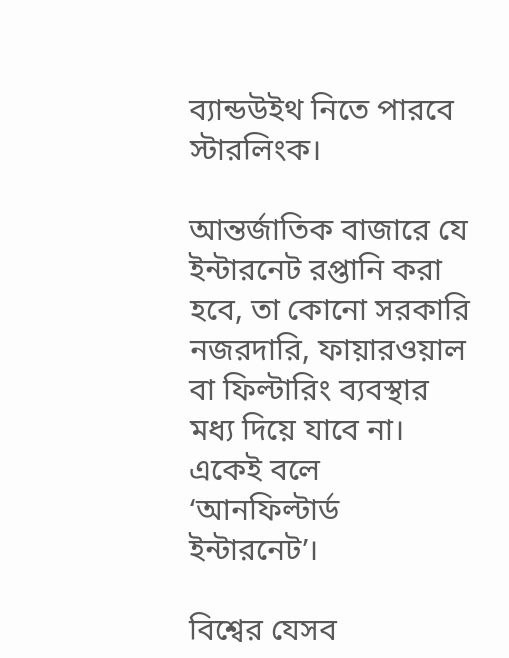ব্যান্ডউইথ নিতে পারবে স্টারলিংক।

আন্তর্জাতিক বাজারে যে ইন্টারনেট রপ্তানি করা হবে, তা কোনো সরকারি নজরদারি, ফায়ারওয়াল বা ফিল্টারিং ব্যবস্থার মধ্য দিয়ে যাবে না। একেই বলে ‘আনফিল্টার্ড ইন্টারনেট’।

বিশ্বের যেসব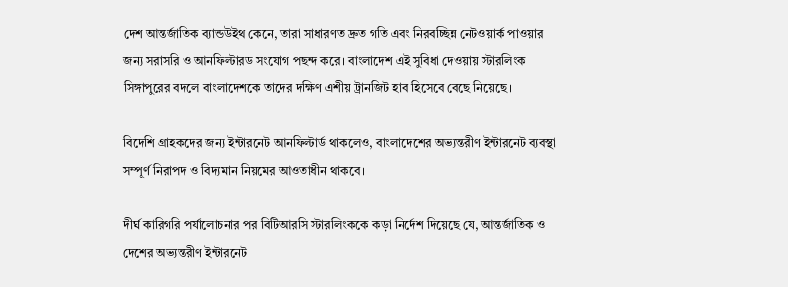দেশ আন্তর্জাতিক ব্যান্ডউইথ কেনে, তারা সাধারণত দ্রুত গতি এবং নিরবচ্ছিন্ন নেটওয়ার্ক পাওয়ার জন্য সরাসরি ও আনফিল্টারড সংযোগ পছন্দ করে। বাংলাদেশ এই সুবিধা দেওয়ায় স্টারলিংক সিঙ্গাপুরের বদলে বাংলাদেশকে তাদের দক্ষিণ এশীয় ট্রানজিট হাব হিসেবে বেছে নিয়েছে।

বিদেশি গ্রাহকদের জন্য ইন্টারনেট আনফিল্টার্ড থাকলেও, বাংলাদেশের অভ্যন্তরীণ ইন্টারনেট ব্যবস্থা সম্পূর্ণ নিরাপদ ও বিদ্যমান নিয়মের আওতাধীন থাকবে।

দীর্ঘ কারিগরি পর্যালোচনার পর বিটিআরসি স্টারলিংককে কড়া নির্দেশ দিয়েছে যে, আন্তর্জাতিক ও দেশের অভ্যন্তরীণ ইন্টারনেট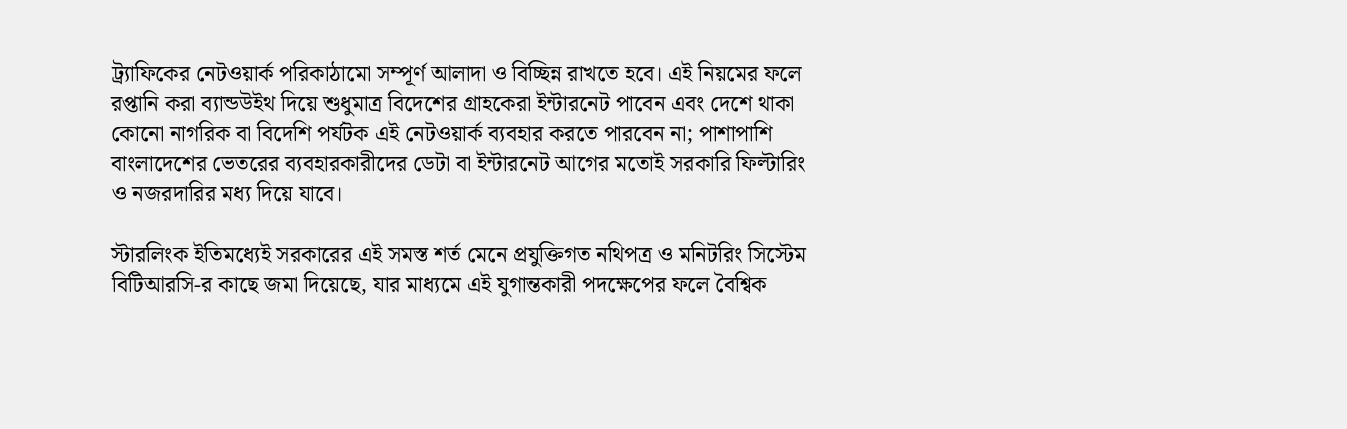ট্র্যাফিকের নেটওয়ার্ক পরিকাঠামো সম্পূর্ণ আলাদা ও বিচ্ছিন্ন রাখতে হবে। এই নিয়মের ফলে রপ্তানি করা ব্যান্ডউইথ দিয়ে শুধুমাত্র বিদেশের গ্রাহকেরা ইন্টারনেট পাবেন এবং দেশে থাকা কোনো নাগরিক বা বিদেশি পর্যটক এই নেটওয়ার্ক ব্যবহার করতে পারবেন না; পাশাপাশি বাংলাদেশের ভেতরের ব্যবহারকারীদের ডেটা বা ইন্টারনেট আগের মতোই সরকারি ফিল্টারিং ও নজরদারির মধ্য দিয়ে যাবে।

স্টারলিংক ইতিমধ্যেই সরকারের এই সমস্ত শর্ত মেনে প্রযুক্তিগত নথিপত্র ও মনিটরিং সিস্টেম বিটিআরসি-র কাছে জমা দিয়েছে, যার মাধ্যমে এই যুগান্তকারী পদক্ষেপের ফলে বৈশ্বিক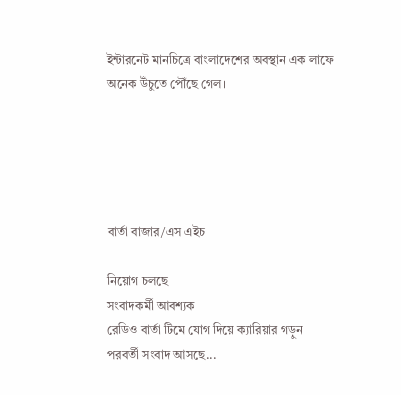ইন্টারনেট মানচিত্রে বাংলাদেশের অবস্থান এক লাফে অনেক উঁচুতে পৌঁছে গেল।





বার্তা বাজার/এস এইচ

নিয়োগ চলছে
সংবাদকর্মী আবশ্যক
রেডিও বার্তা টিমে যোগ দিয়ে ক্যারিয়ার গড়ুন
পরবর্তী সংবাদ আসছে...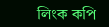লিংক কপি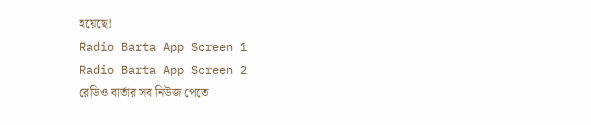হয়েছে!
Radio Barta App Screen 1
Radio Barta App Screen 2
রেডিও বার্তার সব নিউজ পেতে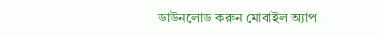ডাউনলোড করুন মোবাইল অ্যাপ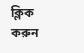ক্লিক করুন